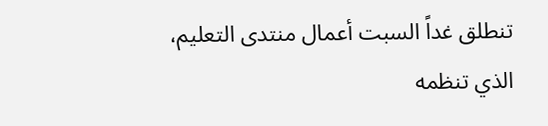تنطلق غداً السبت أعمال منتدى التعليم، الذي تنظمه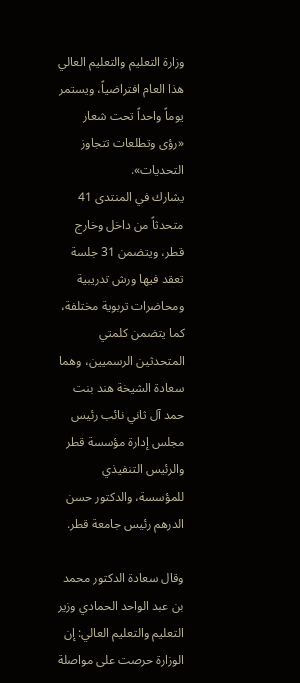وزارة التعليم والتعليم العالي هذا العام افتراضياً، ويستمر يوماً واحداً تحت شعار «رؤى وتطلعات تتجاوز التحديات».
يشارك في المنتدى 41 متحدثاً من داخل وخارج قطر، ويتضمن 31 جلسة تعقد فيها ورش تدريبية ومحاضرات تربوية مختلفة، كما يتضمن كلمتي المتحدثين الرسميين، وهما سعادة الشيخة هند بنت حمد آل ثاني نائب رئيس مجلس إدارة مؤسسة قطر والرئيس التنفيذي للمؤسسة، والدكتور حسن الدرهم رئيس جامعة قطر.

وقال سعادة الدكتور محمد بن عبد الواحد الحمادي وزير التعليم والتعليم العالي: إن الوزارة حرصت على مواصلة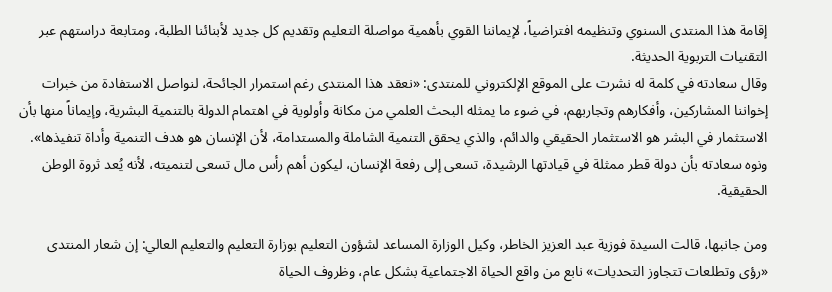إقامة هذا المنتدى السنوي وتنظيمه افتراضياً، لإيماننا القوي بأهمية مواصلة التعليم وتقديم كل جديد لأبنائنا الطلبة، ومتابعة دراستهم عبر التقنيات التربوية الحديثة.
وقال سعادته في كلمة له نشرت على الموقع الإلكتروني للمنتدى: «نعقد هذا المنتدى رغم استمرار الجائحة، لنواصل الاستفادة من خبرات إخواننا المشاركين، وأفكارهم وتجاربهم، في ضوء ما يمثله البحث العلمي من مكانة وأولوية في اهتمام الدولة بالتنمية البشرية، وإيماناً منها بأن الاستثمار في البشر هو الاستثمار الحقيقي والدائم، والذي يحقق التنمية الشاملة والمستدامة، لأن الإنسان هو هدف التنمية وأداة تنفيذها».
ونوه سعادته بأن دولة قطر ممثلة في قيادتها الرشيدة، تسعى إلى رفعة الإنسان، ليكون أهم رأس مال تسعى لتنميته، لأنه يُعد ثروة الوطن الحقيقية.

ومن جانبها، قالت السيدة فوزية عبد العزيز الخاطر، وكيل الوزارة المساعد لشؤون التعليم بوزارة التعليم والتعليم العالي: إن شعار المنتدى «رؤى وتطلعات تتجاوز التحديات» نابع من واقع الحياة الاجتماعية بشكل عام، وظروف الحياة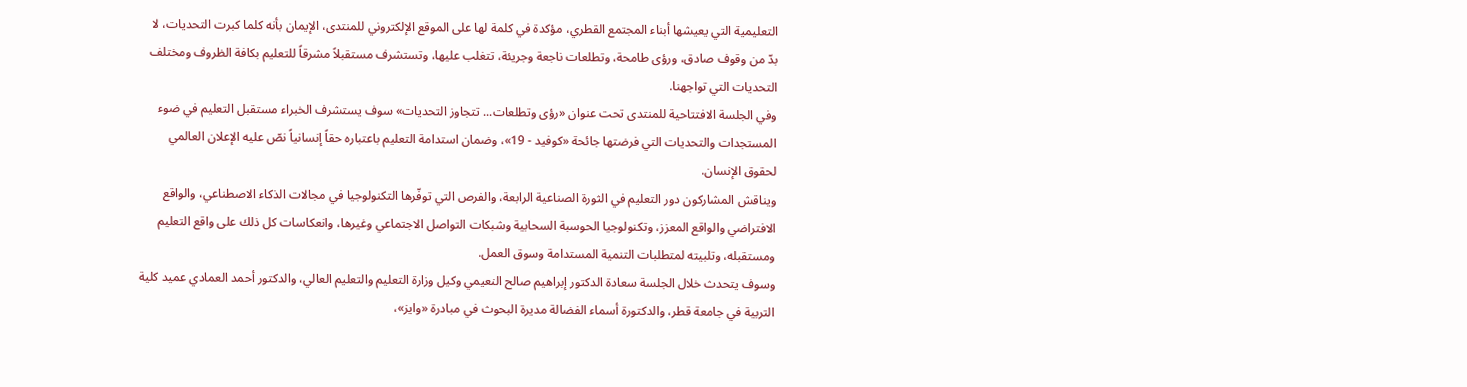التعليمية التي يعيشها أبناء المجتمع القطري، مؤكدة في كلمة لها على الموقع الإلكتروني للمنتدى، الإيمان بأنه كلما كبرت التحديات، لا بدّ من وقوف صادق، ورؤى طامحة، وتطلعات ناجعة وجريئة، تتغلب عليها، وتستشرف مستقبلاً مشرقاً للتعليم بكافة الظروف ومختلف التحديات التي تواجهنا.
وفي الجلسة الافتتاحية للمنتدى تحت عنوان «رؤى وتطلعات... تتجاوز التحديات» سوف يستشرف الخبراء مستقبل التعليم في ضوء المستجدات والتحديات التي فرضتها جائحة «كوفيد - 19»، وضمان استدامة التعليم باعتباره حقاً إنسانياً نصّ عليه الإعلان العالمي لحقوق الإنسان.
ويناقش المشاركون دور التعليم في الثورة الصناعية الرابعة، والفرص التي توفّرها التكنولوجيا في مجالات الذكاء الاصطناعي، والواقع الافتراضي والواقع المعزز، وتكنولوجيا الحوسبة السحابية وشبكات التواصل الاجتماعي وغيرها، وانعكاسات كل ذلك على واقع التعليم ومستقبله، وتلبيته لمتطلبات التنمية المستدامة وسوق العمل.
وسوف يتحدث خلال الجلسة سعادة الدكتور إبراهيم صالح النعيمي وكيل وزارة التعليم والتعليم العالي، والدكتور أحمد العمادي عميد كلية التربية في جامعة قطر، والدكتورة أسماء الفضالة مديرة البحوث في مبادرة «وايز»،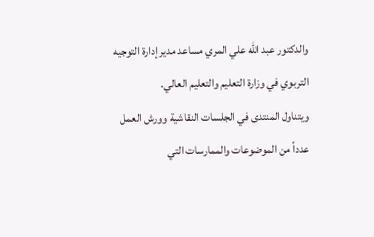والدكتور عبد الله علي المري مساعد مدير إدارة التوجيه التربوي في وزارة التعليم والتعليم العالي.
ويتناول المنتدى في الجلسات النقاشية وورش العمل عدداً من الموضوعات والممارسات التي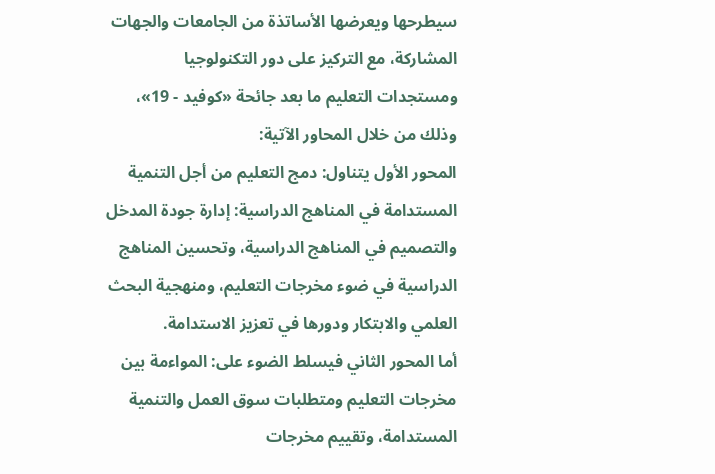سيطرحها ويعرضها الأساتذة من الجامعات والجهات المشاركة، مع التركيز على دور التكنولوجيا ومستجدات التعليم ما بعد جائحة «كوفيد - 19»، وذلك من خلال المحاور الآتية:
المحور الأول يتناول: دمج التعليم من أجل التنمية المستدامة في المناهج الدراسية: إدارة جودة المدخل والتصميم في المناهج الدراسية، وتحسين المناهج الدراسية في ضوء مخرجات التعليم، ومنهجية البحث العلمي والابتكار ودورها في تعزيز الاستدامة.
أما المحور الثاني فيسلط الضوء على: المواءمة بين مخرجات التعليم ومتطلبات سوق العمل والتنمية المستدامة، وتقييم مخرجات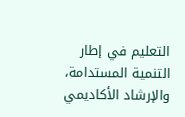التعليم في إطار التنمية المستدامة، والإرشاد الأكاديمي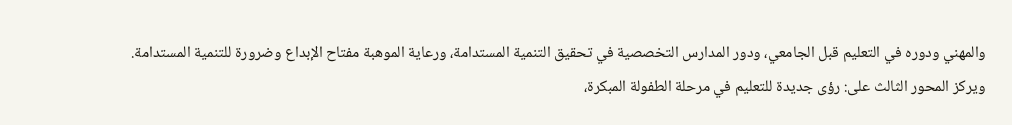والمهني ودوره في التعليم قبل الجامعي، ودور المدارس التخصصية في تحقيق التنمية المستدامة، ورعاية الموهبة مفتاح الإبداع وضرورة للتنمية المستدامة.
ويركز المحور الثالث على: رؤى جديدة للتعليم في مرحلة الطفولة المبكرة،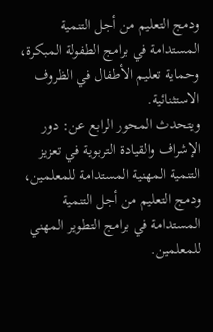ودمج التعليم من أجل التنمية المستدامة في برامج الطفولة المبكرة، وحماية تعليم الأطفال في الظروف الاستثنائية.
ويتحدث المحور الرابع عن: دور الإشراف والقيادة التربوية في تعزيز التنمية المهنية المستدامة للمعلمين، ودمج التعليم من أجل التنمية المستدامة في برامج التطوير المهني للمعلمين.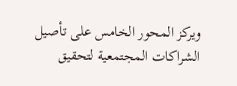ويركز المحور الخامس على تأصيل الشراكات المجتمعية لتحقيق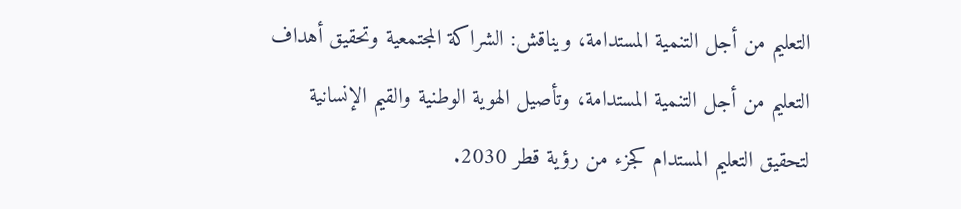التعليم من أجل التنمية المستدامة، ويناقش: الشراكة المجتمعية وتحقيق أهداف التعليم من أجل التنمية المستدامة، وتأصيل الهوية الوطنية والقيم الإنسانية لتحقيق التعليم المستدام كجزء من رؤية قطر 2030.